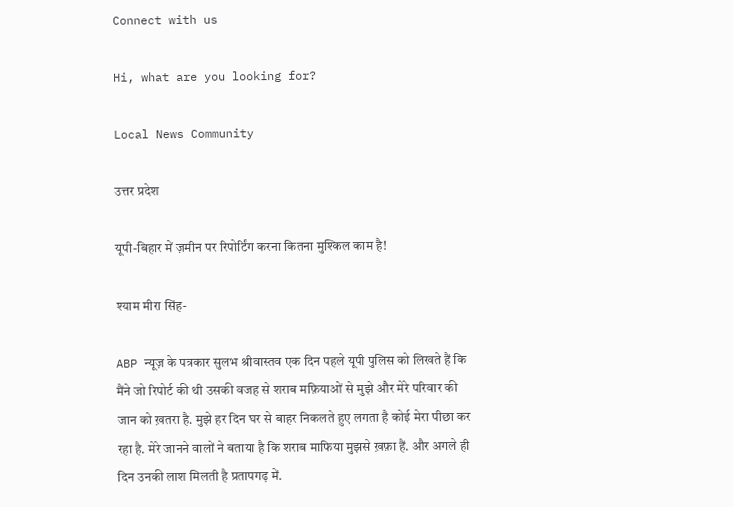Connect with us

Hi, what are you looking for?

Local News Community

उत्तर प्रदेश

यूपी-बिहार में ज़मीन पर रिपोर्टिंग करना कितना मुश्किल काम है!

श्याम मीरा सिंह-

ABP न्यूज़ के पत्रकार सुलभ श्रीवास्तव एक दिन पहले यूपी पुलिस को लिखते हैं कि मैंने जो रिपोर्ट की थी उसकी वजह से शराब मफ़ियाओं से मुझे और मेरे परिवार की जान को ख़तरा है. मुझे हर दिन घर से बाहर निकलते हुए लगता है कोई मेरा पीछा कर रहा है. मेरे जानने वालों ने बताया है कि शराब माफिया मुझसे ख़फ़ा हैं. और अगले ही दिन उनकी लाश मिलती है प्रतापगढ़ में.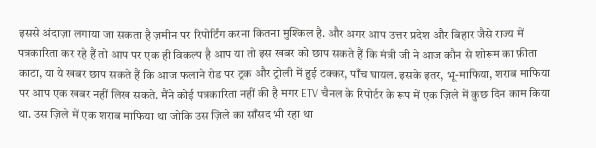इससे अंदाज़ा लगाया जा सकता है ज़मीन पर रिपोर्टिंग करना कितना मुश्किल है. और अगर आप उत्तर प्रदेश और बिहार जैसे राज्य में पत्रकारिता कर रहे हैं तो आप पर एक ही विकल्प है आप या तो इस खबर को छाप सकते हैं कि मंत्री जी ने आज कौन से शोरूम का फ़ीता काटा, या ये खबर छाप सकते हैं कि आज फलाने रोड पर ट्रक और ट्रोली में हुई टक्कर, पाँच घायल. इसके इतर, भू-माफिया, शराब माफिया पर आप एक खबर नहीं लिख सकते. मैंने कोई पत्रकारिता नहीं की है मगर ETV चैनल के रिपोर्टर के रूप में एक ज़िले में कुछ दिन काम किया था. उस ज़िले में एक शराब माफिया था जोकि उस ज़िले का साँसद भी रहा था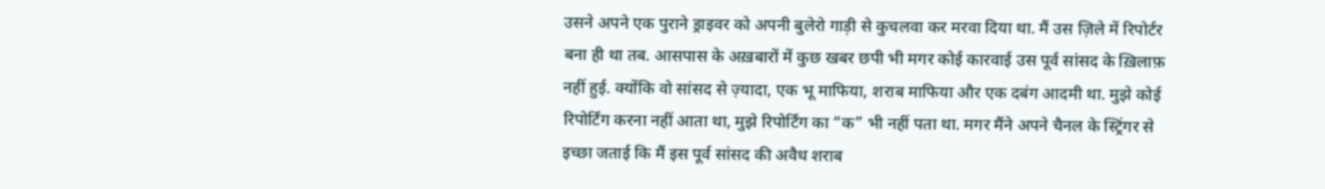उसने अपने एक पुराने ड्राइवर को अपनी बुलेरो गाड़ी से कुचलवा कर मरवा दिया था. मैं उस ज़िले में रिपोर्टर बना ही था तब. आसपास के अख़बारों में कुछ खबर छपी भी मगर कोई कारवाई उस पूर्व सांसद के ख़िलाफ़ नहीं हुई. क्योंकि वो सांसद से ज़्यादा, एक भू माफिया, शराब माफिया और एक दबंग आदमी था. मुझे कोई रिपोर्टिंग करना नहीं आता था, मुझे रिपोर्टिंग का “क” भी नहीं पता था. मगर मैंने अपने चैनल के स्ट्रिंगर से इच्छा जताई कि मैं इस पूर्व सांसद की अवैध शराब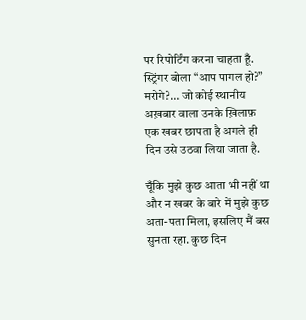पर रिपोर्टिंग करना चाहता हूँ. स्ट्रिंगर बोला “आप पागल हो?” मरोगे?… जो कोई स्थानीय अख़बार वाला उनके ख़िलाफ़ एक खबर छापता है अगले ही दिन उसे उठवा लिया जाता है.

चूँकि मुझे कुछ आता भी नहीं था और न खबर के बारे में मुझे कुछ अता-पता मिला, इसलिए मैं बस सुनता रहा. कुछ दिन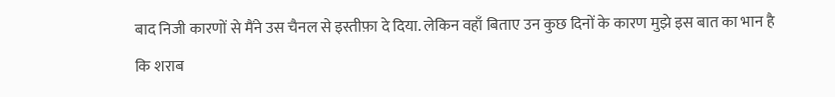बाद निजी कारणों से मैंने उस चैनल से इस्तीफ़ा दे दिया. लेकिन वहाँ बिताए उन कुछ दिनों के कारण मुझे इस बात का भान है कि शराब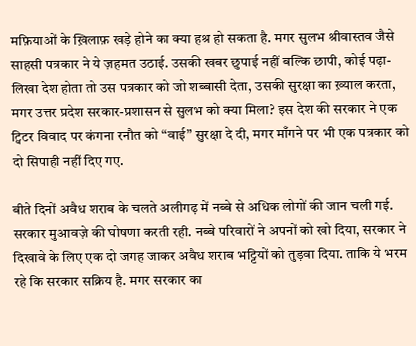मफ़ियाओं के ख़िलाफ़ खड़े होने का क्या हश्र हो सकता है. मगर सुलभ श्रीवास्तव जैसे साहसी पत्रकार ने ये ज़हमत उठाई. उसकी खबर छुपाई नहीं बल्कि छापी, कोई पढ़ा-लिखा देश होता तो उस पत्रकार को जो शब्बासी देता, उसकी सुरक्षा का ख़्याल करता, मगर उत्तर प्रदेश सरकार-प्रशासन से सुलभ को क्या मिला? इस देश की सरकार ने एक ट्विटर विवाद पर कंगना रनौत को “वाई” सुरक्षा दे दी, मगर माँगने पर भी एक पत्रकार को दो सिपाही नहीं दिए गए.

बीते दिनों अवैध शराब के चलते अलीगढ़ में नब्बे से अधिक लोगों की जान चली गई. सरकार मुआवज़े की घोषणा करती रही. नब्बे परिवारों ने अपनों को खो दिया, सरकार ने दिखावे के लिए एक दो जगह जाकर अवैध शराब भट्टियों को तुड़वा दिया. ताकि ये भरम रहे कि सरकार सक्रिय है. मगर सरकार का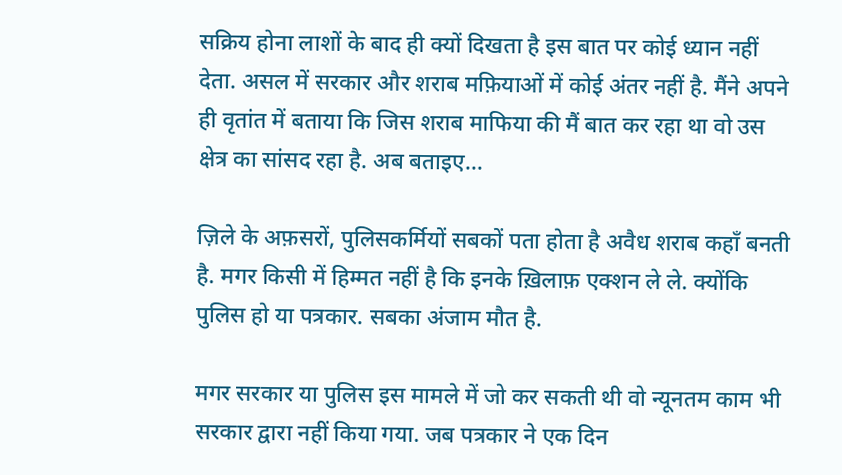सक्रिय होना लाशों के बाद ही क्यों दिखता है इस बात पर कोई ध्यान नहीं देता. असल में सरकार और शराब मफ़ियाओं में कोई अंतर नहीं है. मैंने अपने ही वृतांत में बताया कि जिस शराब माफिया की मैं बात कर रहा था वो उस क्षेत्र का सांसद रहा है. अब बताइए…

ज़िले के अफ़सरों, पुलिसकर्मियों सबकों पता होता है अवैध शराब कहाँ बनती है. मगर किसी में हिम्मत नहीं है कि इनके ख़िलाफ़ एक्शन ले ले. क्योंकि पुलिस हो या पत्रकार. सबका अंजाम मौत है.

मगर सरकार या पुलिस इस मामले में जो कर सकती थी वो न्यूनतम काम भी सरकार द्वारा नहीं किया गया. जब पत्रकार ने एक दिन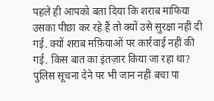पहले ही आपको बता दिया कि शराब माफिया उसका पीछा कर रहे हैं तो क्यों उसे सुरक्षा नहीं दी गई. क्यों शराब मफ़ियाओं पर कार्रवाई नहीं की गई. किस बात का इंतज़ार किया जा रहा था? पुलिस सूचना देने पर भी जान नहीं बचा पा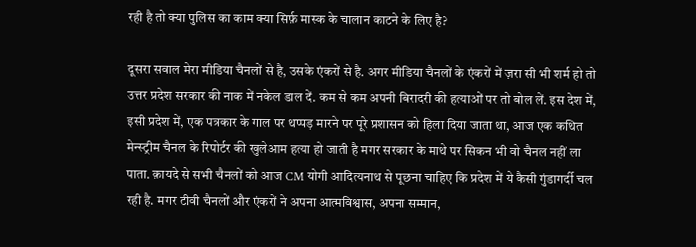रही है तो क्या पुलिस का काम क्या सिर्फ़ मास्क के चालान काटने के लिए है?

दूसरा सवाल मेरा मीडिया चैनलों से है, उसके एंकरों से है. अगर मीडिया चैनलों के एंकरों में ज़रा सी भी शर्म हो तो उत्तर प्रदेश सरकार की नाक में नकेल डाल दें. कम से कम अपनी बिरादरी की हत्याओं पर तो बोल लें. इस देश में, इसी प्रदेश में, एक पत्रकार के गाल पर थप्पड़ मारने पर पूरे प्रशासन को हिला दिया जाता था, आज एक कथित मेन्स्ट्रीम चैनल के रिपोर्टर की खुलेआम हत्या हो जाती है मगर सरकार के माथे पर सिकन भी वो चैनल नहीं ला पाता. क़ायदे से सभी चैनलों को आज CM योगी आदित्यनाथ से पूछना चाहिए कि प्रदेश में ये कैसी गुंडागर्दी चल रही है. मगर टीवी चैनलों और एंकरों ने अपना आत्मविश्वास, अपना सम्मान,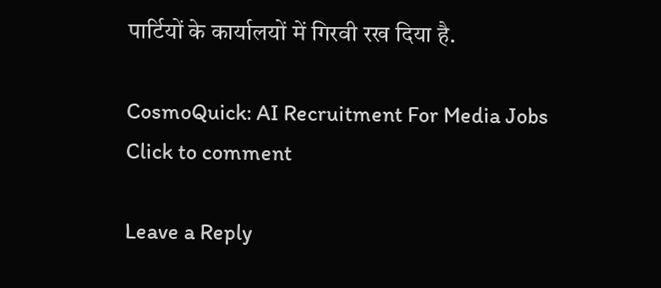पार्टियों के कार्यालयों में गिरवी रख दिया है.

CosmoQuick: AI Recruitment For Media Jobs
Click to comment

Leave a Reply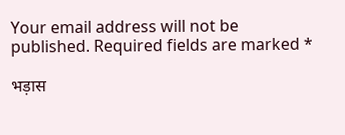Your email address will not be published. Required fields are marked *

भड़ास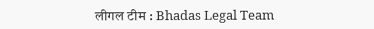लीगल टीम : Bhadas Legal Team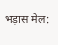भड़ास मेल: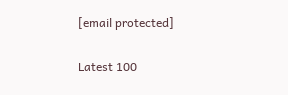[email protected]

Latest 100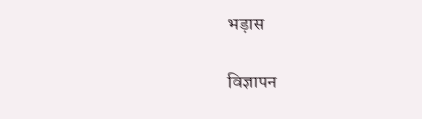भड़ास

विज्ञापन